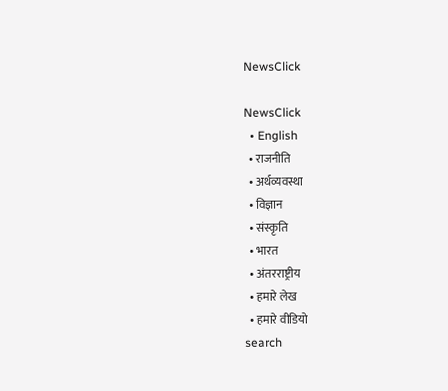NewsClick

NewsClick
  • English
  • राजनीति
  • अर्थव्यवस्था
  • विज्ञान
  • संस्कृति
  • भारत
  • अंतरराष्ट्रीय
  • हमारे लेख
  • हमारे वीडियो
search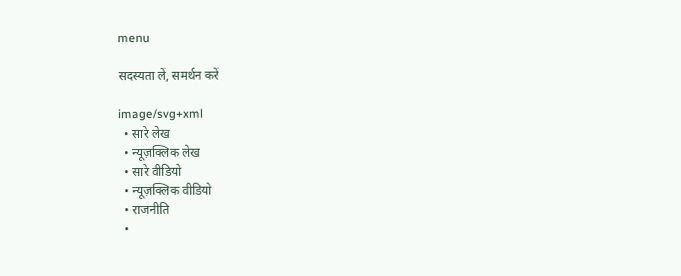menu

सदस्यता लें, समर्थन करें

image/svg+xml
  • सारे लेख
  • न्यूज़क्लिक लेख
  • सारे वीडियो
  • न्यूज़क्लिक वीडियो
  • राजनीति
  •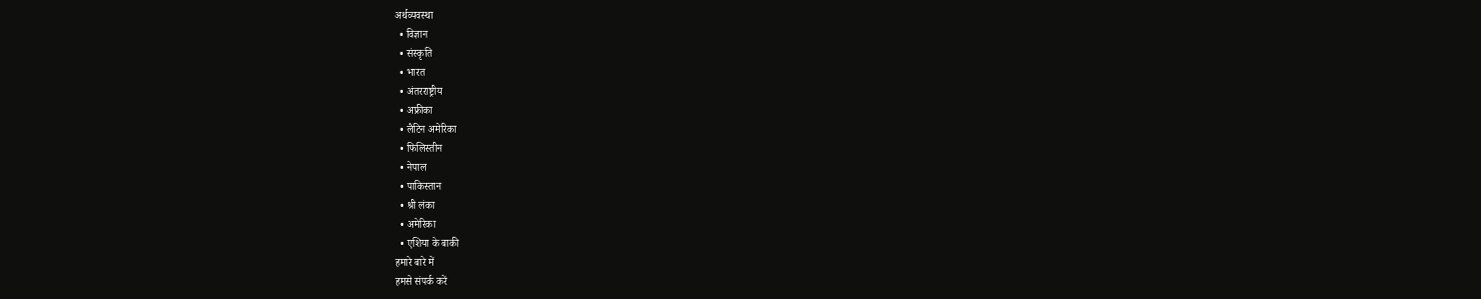अर्थव्यवस्था
  • विज्ञान
  • संस्कृति
  • भारत
  • अंतरराष्ट्रीय
  • अफ्रीका
  • लैटिन अमेरिका
  • फिलिस्तीन
  • नेपाल
  • पाकिस्तान
  • श्री लंका
  • अमेरिका
  • एशिया के बाकी
हमारे बारे में
हमसे संपर्क करें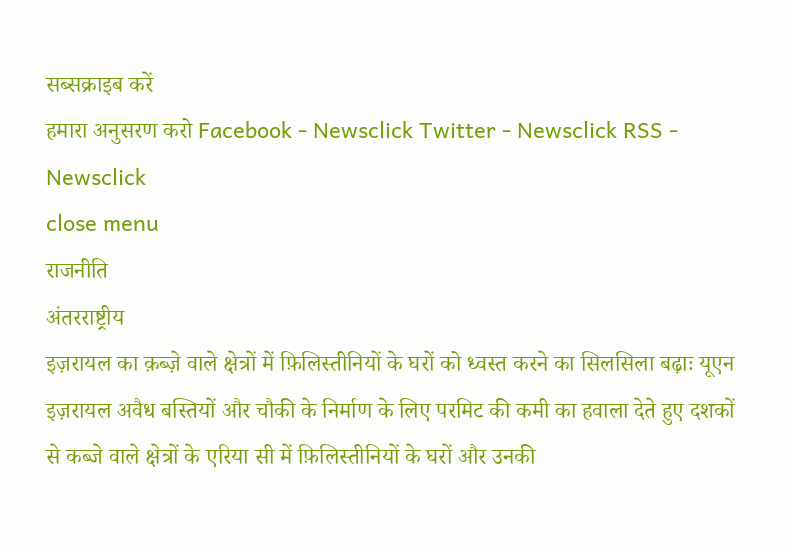सब्सक्राइब करें
हमारा अनुसरण करो Facebook - Newsclick Twitter - Newsclick RSS - Newsclick
close menu
राजनीति
अंतरराष्ट्रीय
इज़रायल का क़ब्ज़े वाले क्षेत्रों में फ़िलिस्तीनियों के घरों को ध्वस्त करने का सिलसिला बढ़ाः यूएन
इज़रायल अवैध बस्तियों और चौकी के निर्माण के लिए परमिट की कमी का हवाला देते हुए दशकों से कब्जे वाले क्षेत्रों के एरिया सी में फ़िलिस्तीनियों के घरों और उनकी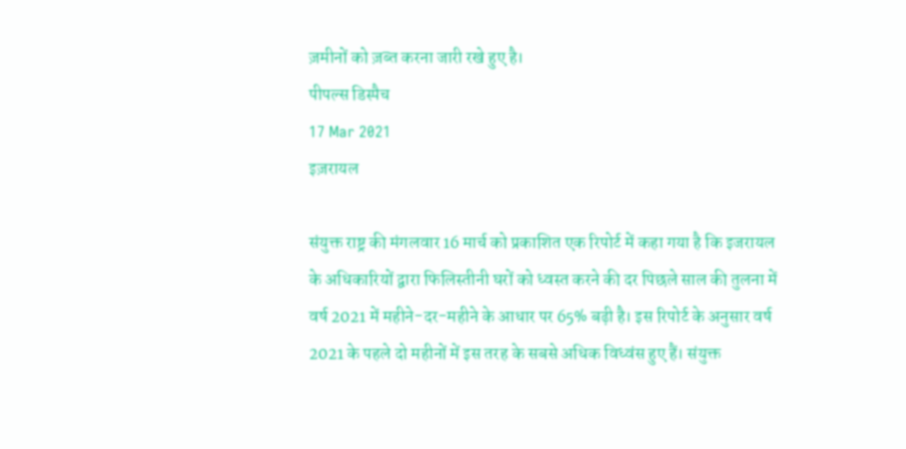ज़मीनों को ज़ब्त करना जारी रखे हुए है।
पीपल्स डिस्पैच
17 Mar 2021
इज़रायल

संयुक्त राष्ट्र की मंगलवार 16 मार्च को प्रकाशित एक रिपोर्ट में कहा गया है कि इजरायल के अधिकारियों द्वारा फिलिस्तीनी घरों को ध्वस्त करने की दर पिछले साल की तुलना में वर्ष 2021 में महीने-दर-महीने के आधार पर 65% बढ़ी है। इस रिपोर्ट के अनुसार वर्ष 2021 के पहले दो महीनों में इस तरह के सबसे अधिक विध्वंस हुए हैं। संयुक्त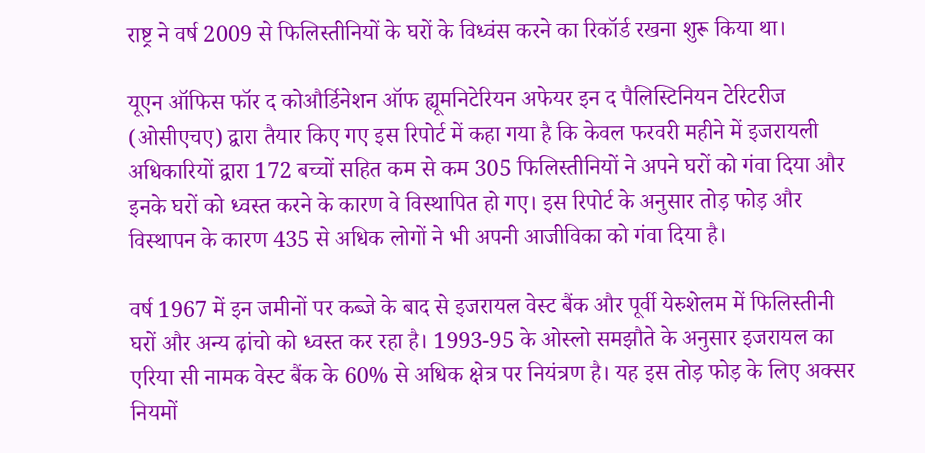राष्ट्र ने वर्ष 2009 से फिलिस्तीनियों के घरों के विध्वंस करने का रिकॉर्ड रखना शुरू किया था।

यूएन ऑफिस फॉर द कोऔर्डिनेशन ऑफ ह्यूमनिटेरियन अफेयर इन द पैलिस्टिनियन टेरिटरीज (ओसीएचए) द्वारा तैयार किए गए इस रिपोर्ट में कहा गया है कि केवल फरवरी महीने में इजरायली अधिकारियों द्वारा 172 बच्चों सहित कम से कम 305 फिलिस्तीनियों ने अपने घरों को गंवा दिया और इनके घरों को ध्वस्त करने के कारण वे विस्थापित हो गए। इस रिपोर्ट के अनुसार तोड़ फोड़ और विस्थापन के कारण 435 से अधिक लोगों ने भी अपनी आजीविका को गंवा दिया है।

वर्ष 1967 में इन जमीनों पर कब्जे के बाद से इजरायल वेस्ट बैंक और पूर्वी येरुशेलम में फिलिस्तीनी घरों और अन्य ढ़ांचो को ध्वस्त कर रहा है। 1993-95 के ओस्लो समझौते के अनुसार इजरायल का एरिया सी नामक वेस्ट बैंक के 60% से अधिक क्षेत्र पर नियंत्रण है। यह इस तोड़ फोड़ के लिए अक्सर नियमों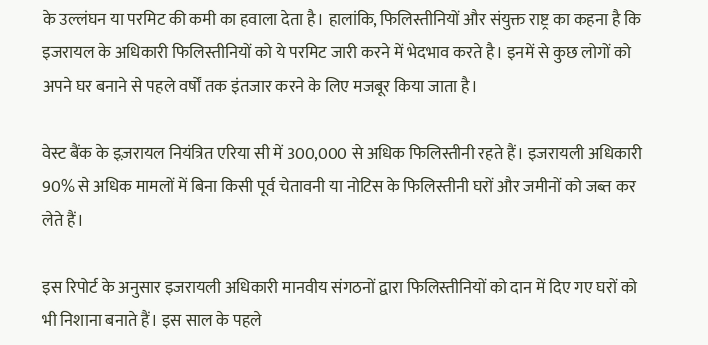के उल्लंघन या परमिट की कमी का हवाला देता है। हालांकि, फिलिस्तीनियों और संयुक्त राष्ट्र का कहना है कि इजरायल के अधिकारी फिलिस्तीनियों को ये परमिट जारी करने में भेदभाव करते है। इनमें से कुछ लोगों को अपने घर बनाने से पहले वर्षों तक इंतजार करने के लिए मजबूर किया जाता है।

वेस्ट बैंक के इज़रायल नियंत्रित एरिया सी में 300,000 से अधिक फिलिस्तीनी रहते हैं। इजरायली अधिकारी 90% से अधिक मामलों में बिना किसी पूर्व चेतावनी या नोटिस के फिलिस्तीनी घरों और जमीनों को जब्त कर लेते हैं।

इस रिपोर्ट के अनुसार इजरायली अधिकारी मानवीय संगठनों द्वारा फिलिस्तीनियों को दान में दिए गए घरों को भी निशाना बनाते हैं। इस साल के पहले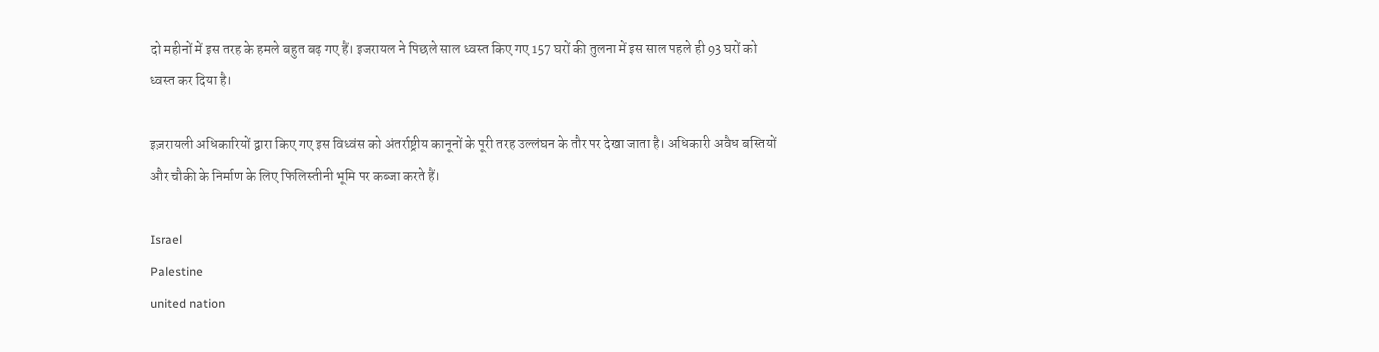दो महीनों में इस तरह के हमले बहुत बढ़ गए हैं। इजरायल ने पिछले साल ध्वस्त किए गए 157 घरों की तुलना में इस साल पहले ही 93 घरों को ध्वस्त कर दिया है।

इज़रायली अधिकारियों द्वारा किए गए इस विध्वंस को अंतर्राष्ट्रीय कानूनों के पूरी तरह उल्लंघन के तौर पर देखा जाता है। अधिकारी अवैध बस्तियों और चौकी के निर्माण के लिए फिलिस्तीनी भूमि पर कब्जा करते हैं।

Israel
Palestine
united nation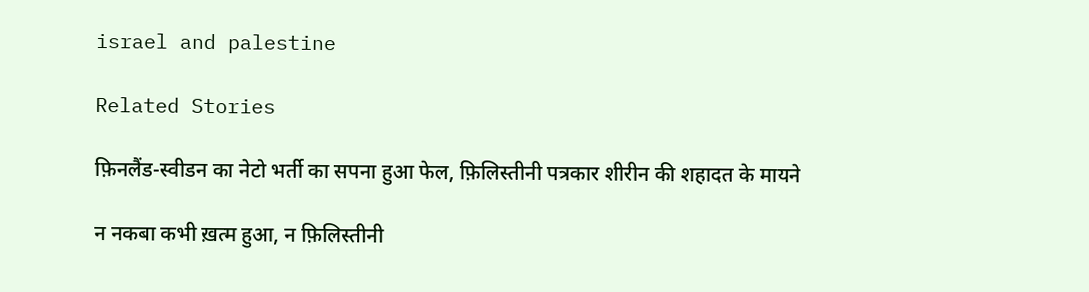israel and palestine

Related Stories

फ़िनलैंड-स्वीडन का नेटो भर्ती का सपना हुआ फेल, फ़िलिस्तीनी पत्रकार शीरीन की शहादत के मायने

न नकबा कभी ख़त्म हुआ, न फ़िलिस्तीनी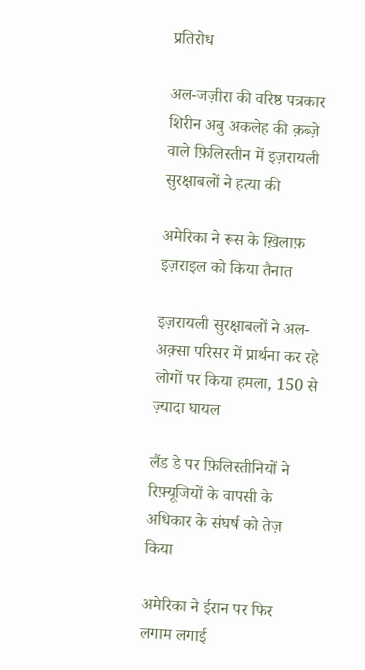प्रतिरोध

अल-जज़ीरा की वरिष्ठ पत्रकार शिरीन अबु अकलेह की क़ब्ज़े वाले फ़िलिस्तीन में इज़रायली सुरक्षाबलों ने हत्या की

अमेरिका ने रूस के ख़िलाफ़ इज़राइल को किया तैनात

इज़रायली सुरक्षाबलों ने अल-अक़्सा परिसर में प्रार्थना कर रहे लोगों पर किया हमला, 150 से ज़्यादा घायल

लैंड डे पर फ़िलिस्तीनियों ने रिफ़्यूजियों के वापसी के अधिकार के संघर्ष को तेज़ किया

अमेरिका ने ईरान पर फिर लगाम लगाई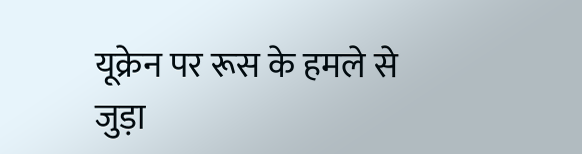यूक्रेन पर रूस के हमले से जुड़ा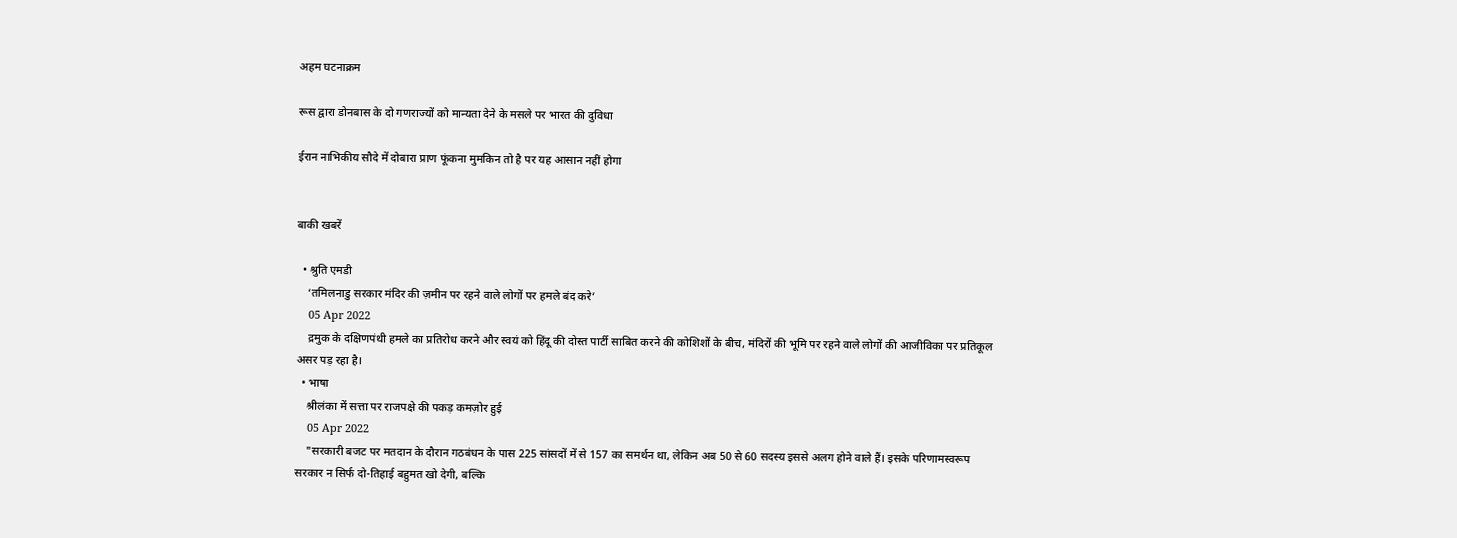अहम घटनाक्रम

रूस द्वारा डोनबास के दो गणराज्यों को मान्यता देने के मसले पर भारत की दुविधा

ईरान नाभिकीय सौदे में दोबारा प्राण फूंकना मुमकिन तो है पर यह आसान नहीं होगा


बाकी खबरें

  • श्रुति एमडी
    ‘तमिलनाडु सरकार मंदिर की ज़मीन पर रहने वाले लोगों पर हमले बंद करे’
    05 Apr 2022
    द्रमुक के दक्षिणपंथी हमले का प्रतिरोध करने और स्वयं को हिंदू की दोस्त पार्टी साबित करने की कोशिशों के बीच, मंदिरों की भूमि पर रहने वाले लोगों की आजीविका पर प्रतिकूल असर पड़ रहा है।
  • भाषा
    श्रीलंका में सत्ता पर राजपक्षे की पकड़ कमज़ोर हुई
    05 Apr 2022
    "सरकारी बजट पर मतदान के दौरान गठबंधन के पास 225 सांसदों में से 157 का समर्थन था, लेकिन अब 50 से 60 सदस्य इससे अलग होने वाले हैं। इसके परिणामस्वरूप सरकार न सिर्फ दो-तिहाई बहुमत खो देगी, बल्कि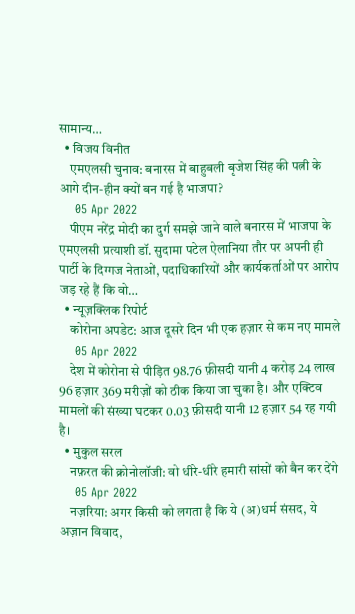सामान्य…
  • विजय विनीत
    एमएलसी चुनाव: बनारस में बाहुबली बृजेश सिंह की पत्नी के आगे दीन-हीन क्यों बन गई है भाजपा?
    05 Apr 2022
    पीएम नरेंद्र मोदी का दुर्ग समझे जाने वाले बनारस में भाजपा के एमएलसी प्रत्याशी डॉ. सुदामा पटेल ऐलानिया तौर पर अपनी ही पार्टी के दिग्गज नेताओं, पदाधिकारियों और कार्यकर्ताओं पर आरोप जड़ रहे हैं कि वो…
  • न्यूज़क्लिक रिपोर्ट
    कोरोना अपडेट: आज दूसरे दिन भी एक हज़ार से कम नए मामले
    05 Apr 2022
    देश में कोरोना से पीड़ित 98.76 फ़ीसदी यानी 4 करोड़ 24 लाख 96 हज़ार 369 मरीज़ों को ठीक किया जा चुका है। और एक्टिव मामलों की संख्या घटकर 0.03 फ़ीसदी यानी 12 हज़ार 54 रह गयी है।
  • मुकुल सरल
    नफ़रत की क्रोनोलॉजी: वो धीरे-धीरे हमारी सांसों को बैन कर देंगे
    05 Apr 2022
    नज़रिया: अगर किसी को लगता है कि ये (अ)धर्म संसद, ये अज़ान विवाद,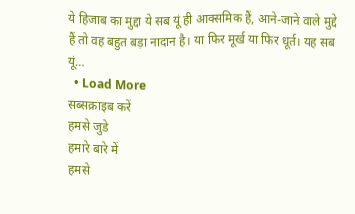ये हिजाब का मुद्दा ये सब यूं ही आक्समिक हैं, आने-जाने वाले मुद्दे हैं तो वह बहुत बड़ा नादान है। या फिर मूर्ख या फिर धूर्त। यह सब यूं…
  • Load More
सब्सक्राइब करें
हमसे जुडे
हमारे बारे में
हमसे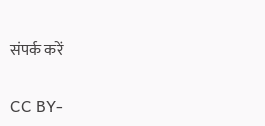संपर्क करें

CC BY-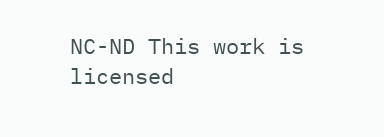NC-ND This work is licensed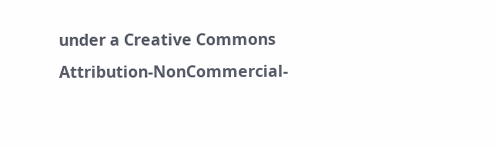under a Creative Commons Attribution-NonCommercial-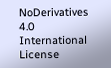NoDerivatives 4.0 International License